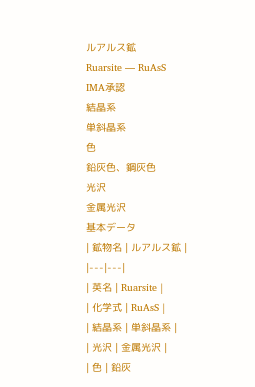ルアルス鉱
Ruarsite — RuAsS
IMA承認
結晶系
単斜晶系
色
鉛灰色、鋼灰色
光沢
金属光沢
基本データ
| 鉱物名 | ルアルス鉱 |
|---|---|
| 英名 | Ruarsite |
| 化学式 | RuAsS |
| 結晶系 | 単斜晶系 |
| 光沢 | 金属光沢 |
| 色 | 鉛灰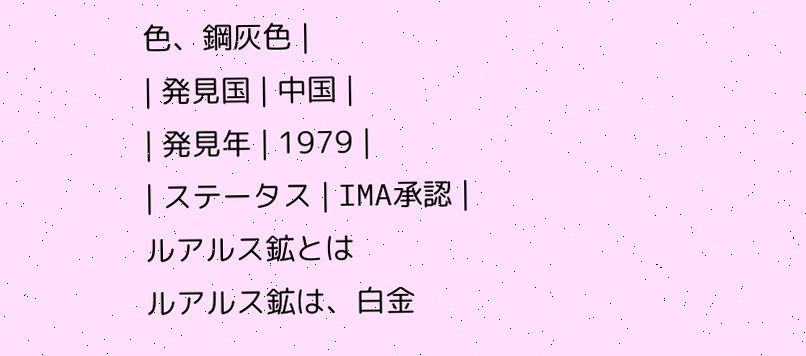色、鋼灰色 |
| 発見国 | 中国 |
| 発見年 | 1979 |
| ステータス | IMA承認 |
ルアルス鉱とは
ルアルス鉱は、白金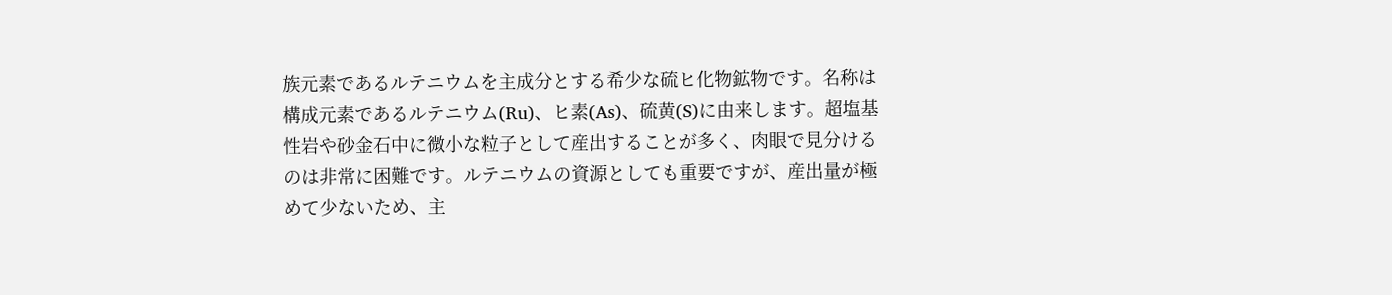族元素であるルテニウムを主成分とする希少な硫ヒ化物鉱物です。名称は構成元素であるルテニウム(Ru)、ヒ素(As)、硫黄(S)に由来します。超塩基性岩や砂金石中に微小な粒子として産出することが多く、肉眼で見分けるのは非常に困難です。ルテニウムの資源としても重要ですが、産出量が極めて少ないため、主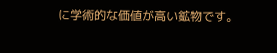に学術的な価値が高い鉱物です。